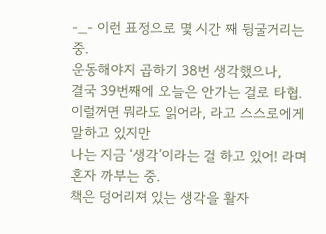-_- 이런 표정으로 몇 시간 째 뒹굴거리는 중.
운동해야지 곱하기 38번 생각했으나,
결국 39번째에 오늘은 안가는 걸로 타협.
이럴꺼면 뭐라도 읽어라, 라고 스스로에게 말하고 있지만
나는 지금 ‘생각’이라는 걸 하고 있어! 라며 혼자 까부는 중.
책은 덩어리져 있는 생각을 활자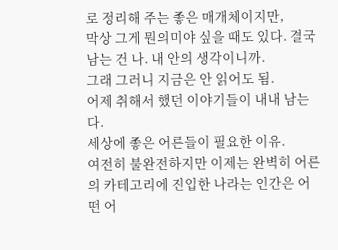로 정리해 주는 좋은 매개체이지만,
막상 그게 뭔의미야 싶을 때도 있다. 결국 남는 건 나. 내 안의 생각이니까.
그래 그러니 지금은 안 읽어도 됨.
어제 취해서 했던 이야기들이 내내 남는다.
세상에 좋은 어른들이 필요한 이유.
여전히 불완전하지만 이제는 완벽히 어른의 카테고리에 진입한 나라는 인간은 어떤 어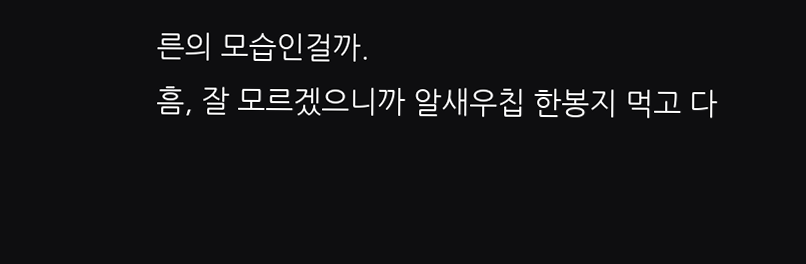른의 모습인걸까.
흠, 잘 모르겠으니까 알새우칩 한봉지 먹고 다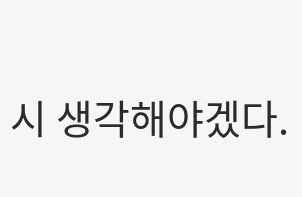시 생각해야겠다.